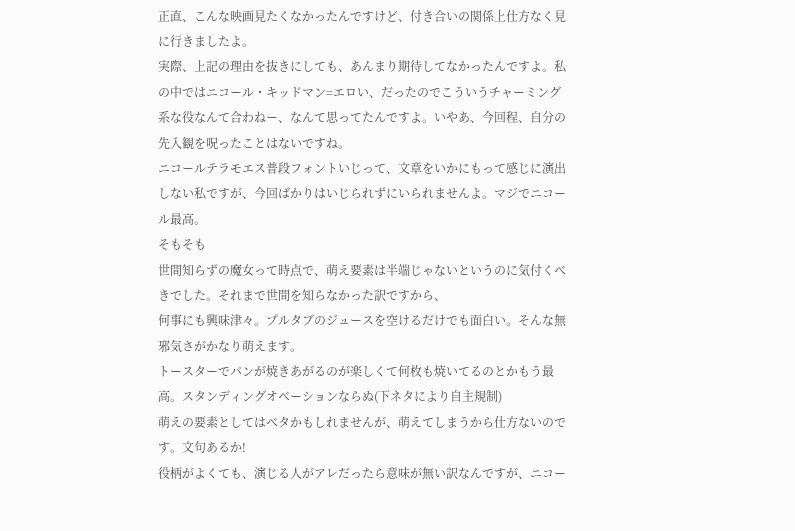正直、こんな映画見たくなかったんですけど、付き合いの関係上仕方なく見に行きましたよ。
実際、上記の理由を抜きにしても、あんまり期待してなかったんですよ。私の中ではニコール・キッドマン=エロい、だったのでこういうチャーミング系な役なんて合わねー、なんて思ってたんですよ。いやあ、今回程、自分の先入観を呪ったことはないですね。
ニコールテラモエス普段フォントいじって、文章をいかにもって感じに演出しない私ですが、今回ばかりはいじられずにいられませんよ。マジでニコール最高。
そもそも
世間知らずの魔女って時点で、萌え要素は半端じゃないというのに気付くべきでした。それまで世間を知らなかった訳ですから、
何事にも興味津々。プルタブのジュースを空けるだけでも面白い。そんな無邪気さがかなり萌えます。
トースターでパンが焼きあがるのが楽しくて何枚も焼いてるのとかもう最高。スタンディングオベーションならぬ(下ネタにより自主規制)
萌えの要素としてはベタかもしれませんが、萌えてしまうから仕方ないのです。文句あるか!
役柄がよくても、演じる人がアレだったら意味が無い訳なんですが、ニコー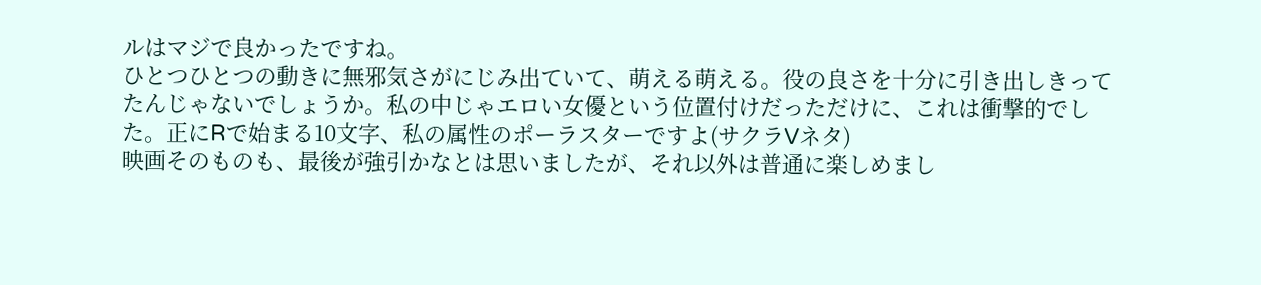ルはマジで良かったですね。
ひとつひとつの動きに無邪気さがにじみ出ていて、萌える萌える。役の良さを十分に引き出しきってたんじゃないでしょうか。私の中じゃエロい女優という位置付けだっただけに、これは衝撃的でした。正にRで始まる10文字、私の属性のポーラスターですよ(サクラVネタ)
映画そのものも、最後が強引かなとは思いましたが、それ以外は普通に楽しめまし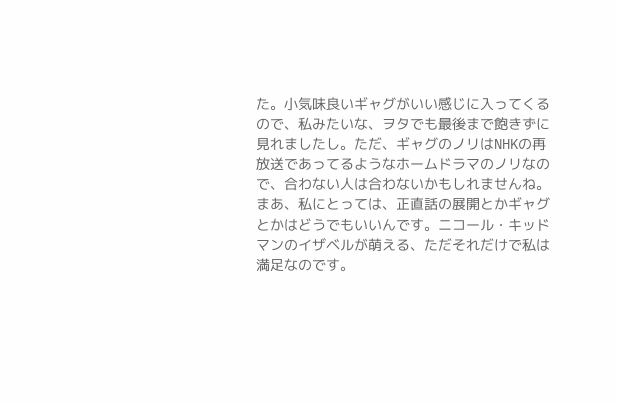た。小気味良いギャグがいい感じに入ってくるので、私みたいな、ヲタでも最後まで飽きずに見れましたし。ただ、ギャグのノリはNHKの再放送であってるようなホームドラマのノリなので、合わない人は合わないかもしれませんね。
まあ、私にとっては、正直話の展開とかギャグとかはどうでもいいんです。ニコール・キッドマンのイザベルが萌える、ただそれだけで私は満足なのです。